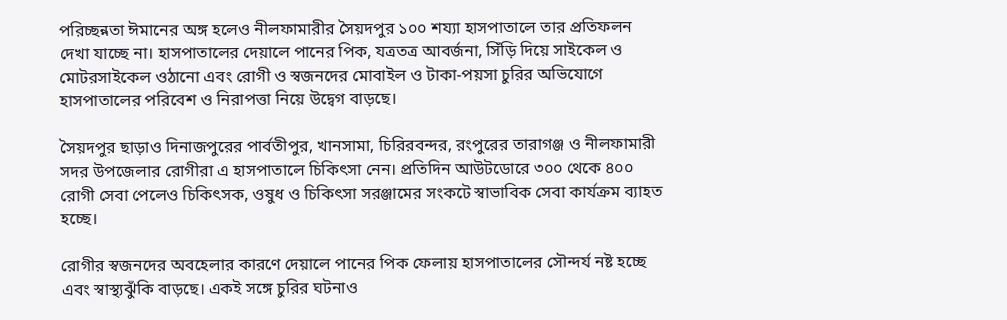পরিচ্ছন্নতা ঈমানের অঙ্গ হলেও নীলফামারীর সৈয়দপুর ১০০ শয্যা হাসপাতালে তার প্রতিফলন দেখা যাচ্ছে না। হাসপাতালের দেয়ালে পানের পিক, যত্রতত্র আবর্জনা, সিঁড়ি দিয়ে সাইকেল ও মোটরসাইকেল ওঠানো এবং রোগী ও স্বজনদের মোবাইল ও টাকা-পয়সা চুরির অভিযোগে হাসপাতালের পরিবেশ ও নিরাপত্তা নিয়ে উদ্বেগ বাড়ছে।

সৈয়দপুর ছাড়াও দিনাজপুরের পার্বতীপুর, খানসামা, চিরিরবন্দর, রংপুরের তারাগঞ্জ ও নীলফামারী সদর উপজেলার রোগীরা এ হাসপাতালে চিকিৎসা নেন। প্রতিদিন আউটডোরে ৩০০ থেকে ৪০০ রোগী সেবা পেলেও চিকিৎসক, ওষুধ ও চিকিৎসা সরঞ্জামের সংকটে স্বাভাবিক সেবা কার্যক্রম ব্যাহত হচ্ছে।

রোগীর স্বজনদের অবহেলার কারণে দেয়ালে পানের পিক ফেলায় হাসপাতালের সৌন্দর্য নষ্ট হচ্ছে এবং স্বাস্থ্যঝুঁকি বাড়ছে। একই সঙ্গে চুরির ঘটনাও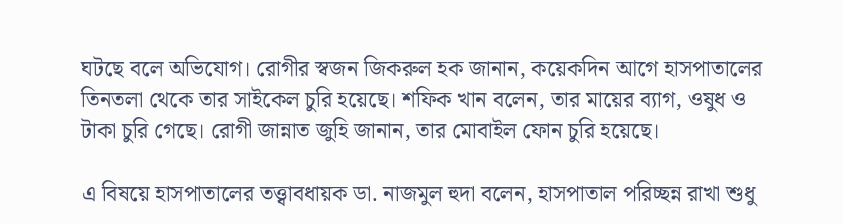ঘটছে বলে অভিযোগ। রোগীর স্বজন জিকরুল হক জানান, কয়েকদিন আগে হাসপাতালের তিনতলা থেকে তার সাইকেল চুরি হয়েছে। শফিক খান বলেন, তার মায়ের ব্যাগ, ওষুধ ও টাকা চুরি গেছে। রোগী জান্নাত জুহি জানান, তার মোবাইল ফোন চুরি হয়েছে।

এ বিষয়ে হাসপাতালের তত্ত্বাবধায়ক ডা. নাজমুল হুদা বলেন, হাসপাতাল পরিচ্ছন্ন রাখা শুধু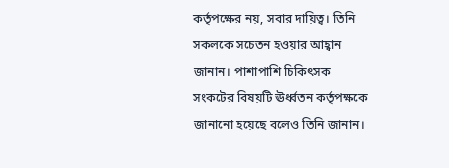কর্তৃপক্ষের নয়, সবার দায়িত্ব। তিনি সকলকে সচেতন হওয়ার আহ্বান জানান। পাশাপাশি চিকিৎসক সংকটের বিষয়টি ঊর্ধ্বতন কর্তৃপক্ষকে জানানো হয়েছে বলেও তিনি জানান।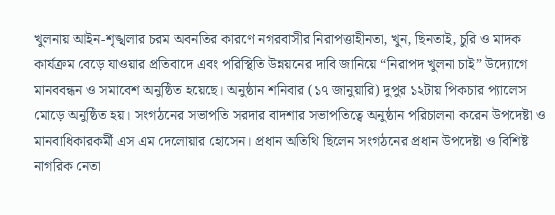খুলনায় আইন-শৃঙ্খলার চরম অবনতির কারণে নগরবাসীর নিরাপত্তাহীনতা, খুন, ছিনতাই, চুরি ও মাদক কার্যক্রম বেড়ে যাওয়ার প্রতিবাদে এবং পরিস্থিতি উন্নয়নের দাবি জানিয়ে “নিরাপদ খুলনা চাই” উদ্যোগে মানববন্ধন ও সমাবেশ অনুষ্ঠিত হয়েছে। অনুষ্ঠান শনিবার (১৭ জানুয়ারি) দুপুর ১২টায় পিকচার প্যালেস মোড়ে অনুষ্ঠিত হয়। সংগঠনের সভাপতি সরদার বাদশার সভাপতিত্বে অনুষ্ঠান পরিচালনা করেন উপদেষ্টা ও মানবাধিকারকর্মী এস এম দেলোয়ার হোসেন। প্রধান অতিথি ছিলেন সংগঠনের প্রধান উপদেষ্টা ও বিশিষ্ট নাগরিক নেতা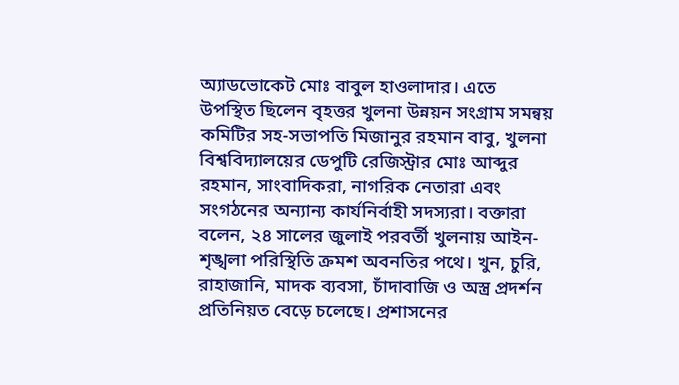অ্যাডভোকেট মোঃ বাবুল হাওলাদার। এতে উপস্থিত ছিলেন বৃহত্তর খুলনা উন্নয়ন সংগ্রাম সমন্বয় কমিটির সহ-সভাপতি মিজানুর রহমান বাবু, খুলনা বিশ্ববিদ্যালয়ের ডেপুটি রেজিস্ট্রার মোঃ আব্দুর রহমান, সাংবাদিকরা, নাগরিক নেতারা এবং সংগঠনের অন্যান্য কার্যনির্বাহী সদস্যরা। বক্তারা বলেন, ২৪ সালের জুলাই পরবর্তী খুলনায় আইন-শৃঙ্খলা পরিস্থিতি ক্রমশ অবনতির পথে। খুন, চুরি, রাহাজানি, মাদক ব্যবসা, চাঁদাবাজি ও অস্ত্র প্রদর্শন প্রতিনিয়ত বেড়ে চলেছে। প্রশাসনের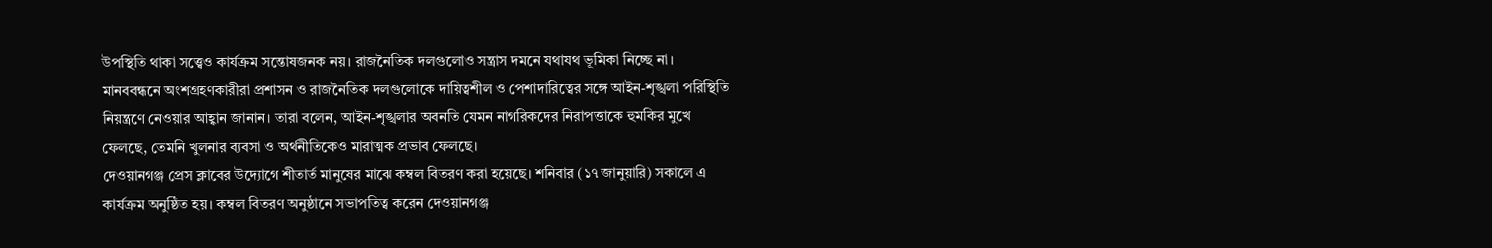উপস্থিতি থাকা সত্ত্বেও কার্যক্রম সন্তোষজনক নয়। রাজনৈতিক দলগুলোও সন্ত্রাস দমনে যথাযথ ভূমিকা নিচ্ছে না। মানববন্ধনে অংশগ্রহণকারীরা প্রশাসন ও রাজনৈতিক দলগুলোকে দায়িত্বশীল ও পেশাদারিত্বের সঙ্গে আইন-শৃঙ্খলা পরিস্থিতি নিয়ন্ত্রণে নেওয়ার আহ্বান জানান। তারা বলেন, আইন-শৃঙ্খলার অবনতি যেমন নাগরিকদের নিরাপত্তাকে হুমকির মুখে ফেলছে, তেমনি খুলনার ব্যবসা ও অর্থনীতিকেও মারাত্মক প্রভাব ফেলছে।
দেওয়ানগঞ্জ প্রেস ক্লাবের উদ্যোগে শীতার্ত মানুষের মাঝে কম্বল বিতরণ করা হয়েছে। শনিবার (১৭ জানুয়ারি) সকালে এ কার্যক্রম অনুষ্ঠিত হয়। কম্বল বিতরণ অনুষ্ঠানে সভাপতিত্ব করেন দেওয়ানগঞ্জ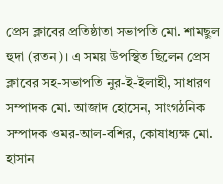প্রেস ক্লাবের প্রতিষ্ঠাতা সভাপতি মো. শামছুল হুদা (রতন)। এ সময় উপস্থিত ছিলেন প্রেস ক্লাবের সহ-সভাপতি নুর-ই-ইলাহী, সাধারণ সম্পাদক মো. আজাদ হোসেন, সাংগঠনিক সম্পাদক ওমর-আল-বশির, কোষাধ্যক্ষ মো. হাসান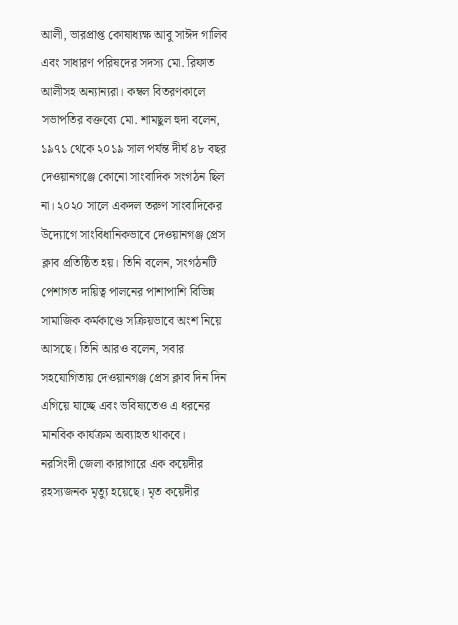আলী, ভারপ্রাপ্ত কোষাধ্যক্ষ আবু সাঈদ গালিব এবং সাধারণ পরিষদের সদস্য মো. রিফাত আলীসহ অন্যান্যরা। কম্বল বিতরণকালে সভাপতির বক্তব্যে মো. শামছুল হুদা বলেন, ১৯৭১ থেকে ২০১৯ সাল পর্যন্ত দীর্ঘ ৪৮ বছর দেওয়ানগঞ্জে কোনো সাংবাদিক সংগঠন ছিল না। ২০২০ সালে একদল তরুণ সাংবাদিকের উদ্যোগে সাংবিধানিকভাবে দেওয়ানগঞ্জ প্রেস ক্লাব প্রতিষ্ঠিত হয়। তিনি বলেন, সংগঠনটি পেশাগত দায়িত্ব পালনের পাশাপাশি বিভিন্ন সামাজিক কর্মকাণ্ডে সক্রিয়ভাবে অংশ নিয়ে আসছে। তিনি আরও বলেন, সবার সহযোগিতায় দেওয়ানগঞ্জ প্রেস ক্লাব দিন দিন এগিয়ে যাচ্ছে এবং ভবিষ্যতেও এ ধরনের মানবিক কার্যক্রম অব্যাহত থাকবে।
নরসিংদী জেলা কারাগারে এক কয়েদীর রহস্যজনক মৃত্যু হয়েছে। মৃত কয়েদীর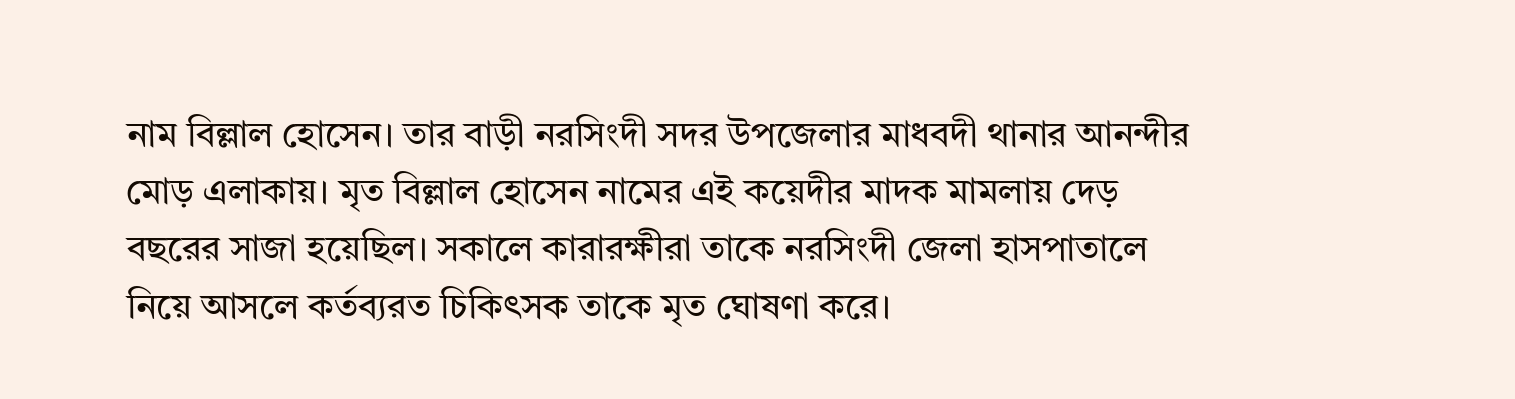নাম বিল্লাল হোসেন। তার বাড়ী নরসিংদী সদর উপজেলার মাধবদী থানার আনন্দীর মোড় এলাকায়। মৃত বিল্লাল হোসেন নামের এই কয়েদীর মাদক মামলায় দেড় বছরের সাজা হয়েছিল। সকালে কারারক্ষীরা তাকে নরসিংদী জেলা হাসপাতালে নিয়ে আসলে কর্তব্যরত চিকিৎসক তাকে মৃত ঘোষণা করে।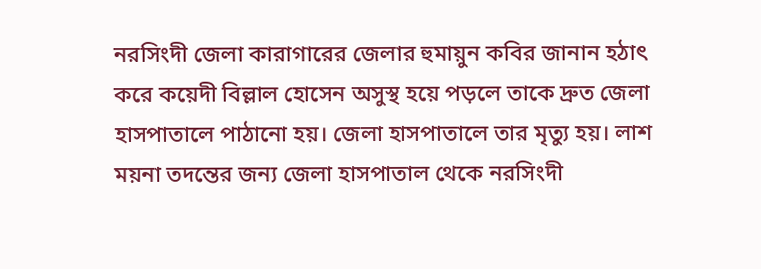নরসিংদী জেলা কারাগারের জেলার হুমায়ুন কবির জানান হঠাৎ করে কয়েদী বিল্লাল হোসেন অসুস্থ হয়ে পড়লে তাকে দ্রুত জেলা হাসপাতালে পাঠানো হয়। জেলা হাসপাতালে তার মৃত্যু হয়। লাশ ময়না তদন্তের জন্য জেলা হাসপাতাল থেকে নরসিংদী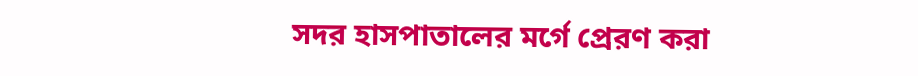সদর হাসপাতালের মর্গে প্রেরণ করা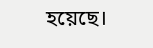হয়েছে।